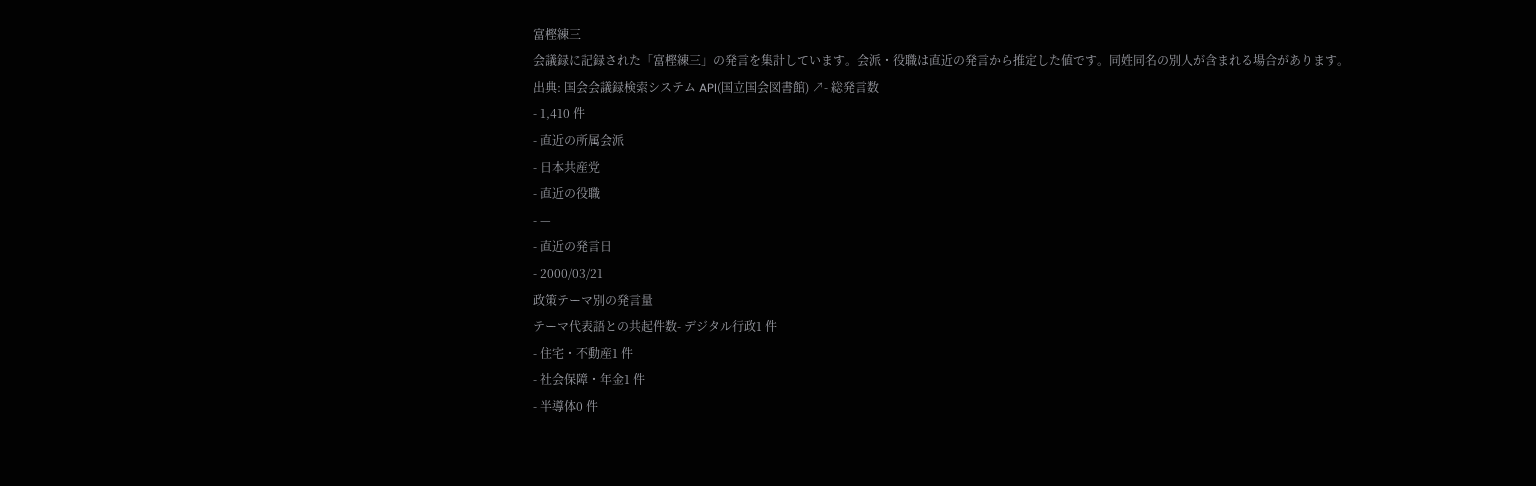富樫練三
会議録に記録された「富樫練三」の発言を集計しています。会派・役職は直近の発言から推定した値です。同姓同名の別人が含まれる場合があります。
出典: 国会会議録検索システム API(国立国会図書館) ↗- 総発言数
- 1,410 件
- 直近の所属会派
- 日本共産党
- 直近の役職
- —
- 直近の発言日
- 2000/03/21
政策テーマ別の発言量
テーマ代表語との共起件数- デジタル行政1 件
- 住宅・不動産1 件
- 社会保障・年金1 件
- 半導体0 件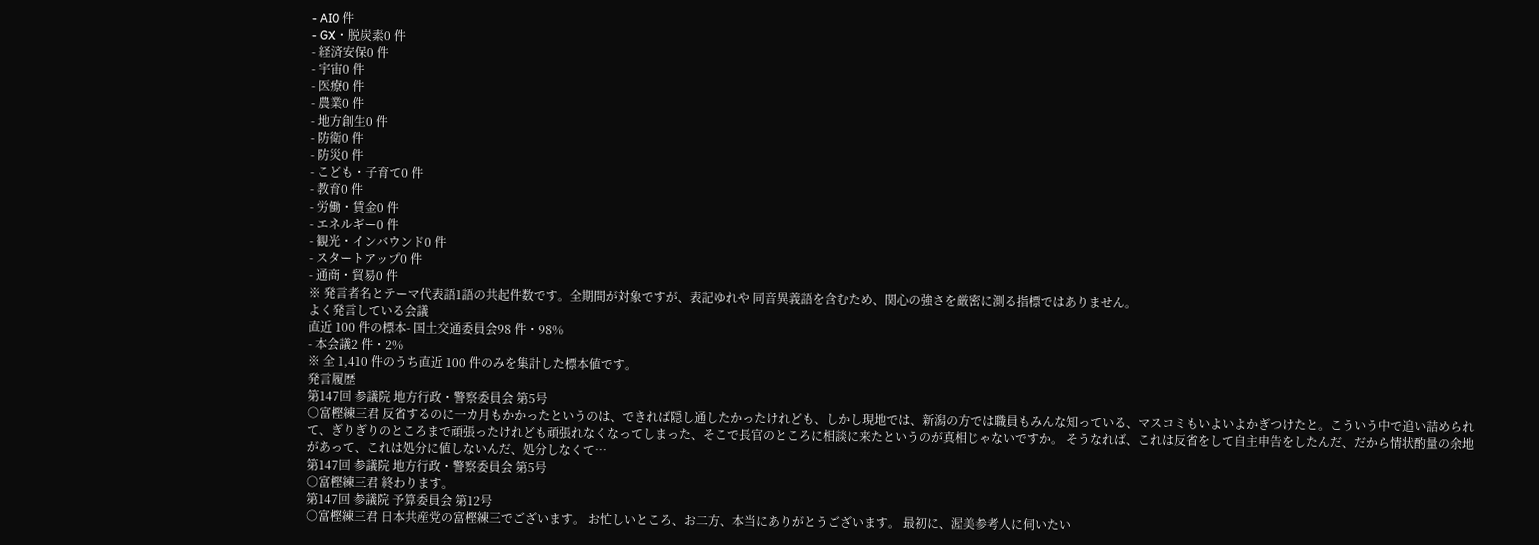- AI0 件
- GX・脱炭素0 件
- 経済安保0 件
- 宇宙0 件
- 医療0 件
- 農業0 件
- 地方創生0 件
- 防衛0 件
- 防災0 件
- こども・子育て0 件
- 教育0 件
- 労働・賃金0 件
- エネルギー0 件
- 観光・インバウンド0 件
- スタートアップ0 件
- 通商・貿易0 件
※ 発言者名とテーマ代表語1語の共起件数です。全期間が対象ですが、表記ゆれや 同音異義語を含むため、関心の強さを厳密に測る指標ではありません。
よく発言している会議
直近 100 件の標本- 国土交通委員会98 件・98%
- 本会議2 件・2%
※ 全 1,410 件のうち直近 100 件のみを集計した標本値です。
発言履歴
第147回 参議院 地方行政・警察委員会 第5号
○富樫練三君 反省するのに一カ月もかかったというのは、できれば隠し通したかったけれども、しかし現地では、新潟の方では職員もみんな知っている、マスコミもいよいよかぎつけたと。こういう中で追い詰められて、ぎりぎりのところまで頑張ったけれども頑張れなくなってしまった、そこで長官のところに相談に来たというのが真相じゃないですか。 そうなれば、これは反省をして自主申告をしたんだ、だから情状酌量の余地があって、これは処分に値しないんだ、処分しなくて…
第147回 参議院 地方行政・警察委員会 第5号
○富樫練三君 終わります。
第147回 参議院 予算委員会 第12号
○富樫練三君 日本共産党の富樫練三でございます。 お忙しいところ、お二方、本当にありがとうございます。 最初に、渥美参考人に伺いたい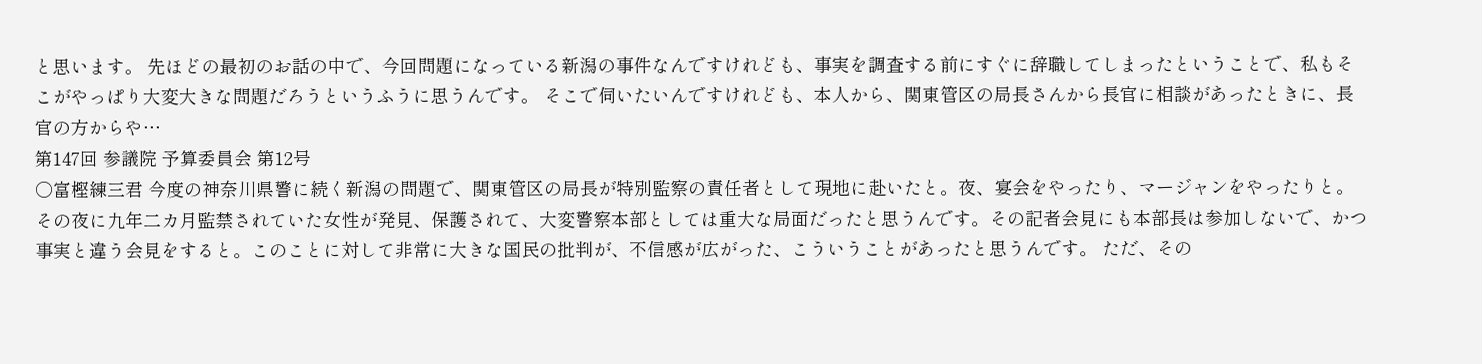と思います。 先ほどの最初のお話の中で、今回問題になっている新潟の事件なんですけれども、事実を調査する前にすぐに辞職してしまったということで、私もそこがやっぱり大変大きな問題だろうというふうに思うんです。 そこで伺いたいんですけれども、本人から、関東管区の局長さんから長官に相談があったときに、長官の方からや…
第147回 参議院 予算委員会 第12号
○富樫練三君 今度の神奈川県警に続く新潟の問題で、関東管区の局長が特別監察の責任者として現地に赴いたと。夜、宴会をやったり、マージャンをやったりと。その夜に九年二カ月監禁されていた女性が発見、保護されて、大変警察本部としては重大な局面だったと思うんです。その記者会見にも本部長は参加しないで、かつ事実と違う会見をすると。このことに対して非常に大きな国民の批判が、不信感が広がった、こういうことがあったと思うんです。 ただ、その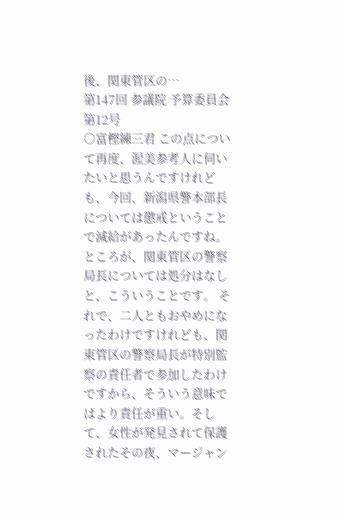後、関東管区の…
第147回 参議院 予算委員会 第12号
○富樫練三君 この点について再度、渥美参考人に伺いたいと思うんですけれども、今回、新潟県警本部長については懲戒ということで減給があったんですね。ところが、関東管区の警察局長については処分はなしと、こういうことです。 それで、二人ともおやめになったわけですけれども、関東管区の警察局長が特別監察の責任者で参加したわけですから、そういう意味ではより責任が重い。そして、女性が発見されて保護されたその夜、マージャン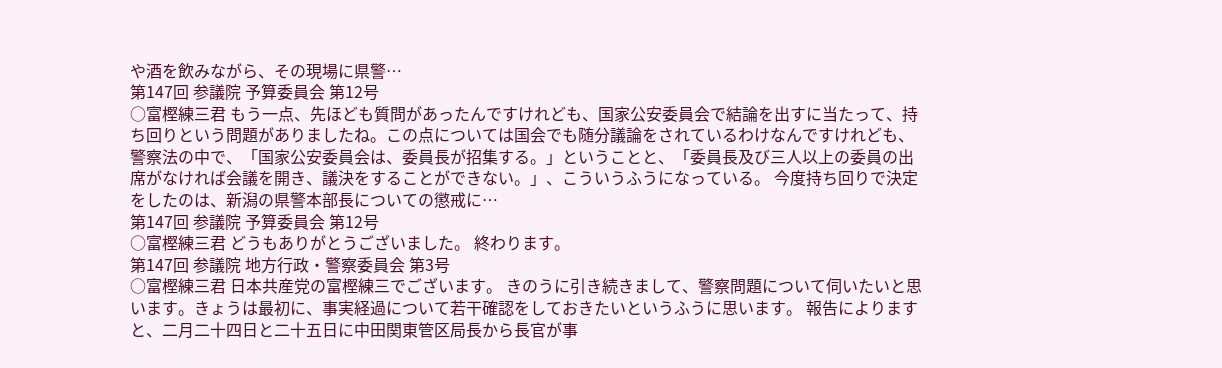や酒を飲みながら、その現場に県警…
第147回 参議院 予算委員会 第12号
○富樫練三君 もう一点、先ほども質問があったんですけれども、国家公安委員会で結論を出すに当たって、持ち回りという問題がありましたね。この点については国会でも随分議論をされているわけなんですけれども、警察法の中で、「国家公安委員会は、委員長が招集する。」ということと、「委員長及び三人以上の委員の出席がなければ会議を開き、議決をすることができない。」、こういうふうになっている。 今度持ち回りで決定をしたのは、新潟の県警本部長についての懲戒に…
第147回 参議院 予算委員会 第12号
○富樫練三君 どうもありがとうございました。 終わります。
第147回 参議院 地方行政・警察委員会 第3号
○富樫練三君 日本共産党の富樫練三でございます。 きのうに引き続きまして、警察問題について伺いたいと思います。きょうは最初に、事実経過について若干確認をしておきたいというふうに思います。 報告によりますと、二月二十四日と二十五日に中田関東管区局長から長官が事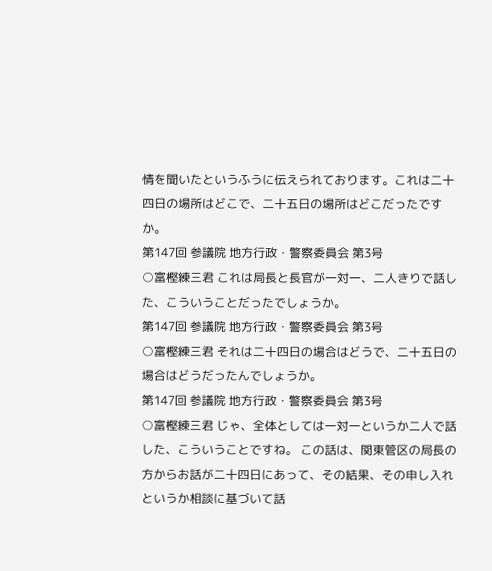情を聞いたというふうに伝えられております。これは二十四日の場所はどこで、二十五日の場所はどこだったですか。
第147回 参議院 地方行政・警察委員会 第3号
○富樫練三君 これは局長と長官が一対一、二人きりで話した、こういうことだったでしょうか。
第147回 参議院 地方行政・警察委員会 第3号
○富樫練三君 それは二十四日の場合はどうで、二十五日の場合はどうだったんでしょうか。
第147回 参議院 地方行政・警察委員会 第3号
○富樫練三君 じゃ、全体としては一対一というか二人で話した、こういうことですね。 この話は、関東管区の局長の方からお話が二十四日にあって、その結果、その申し入れというか相談に基づいて話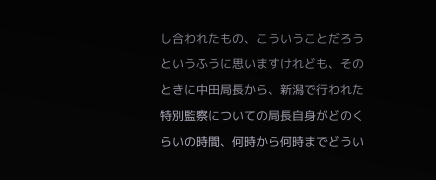し合われたもの、こういうことだろうというふうに思いますけれども、そのときに中田局長から、新潟で行われた特別監察についての局長自身がどのくらいの時間、何時から何時までどうい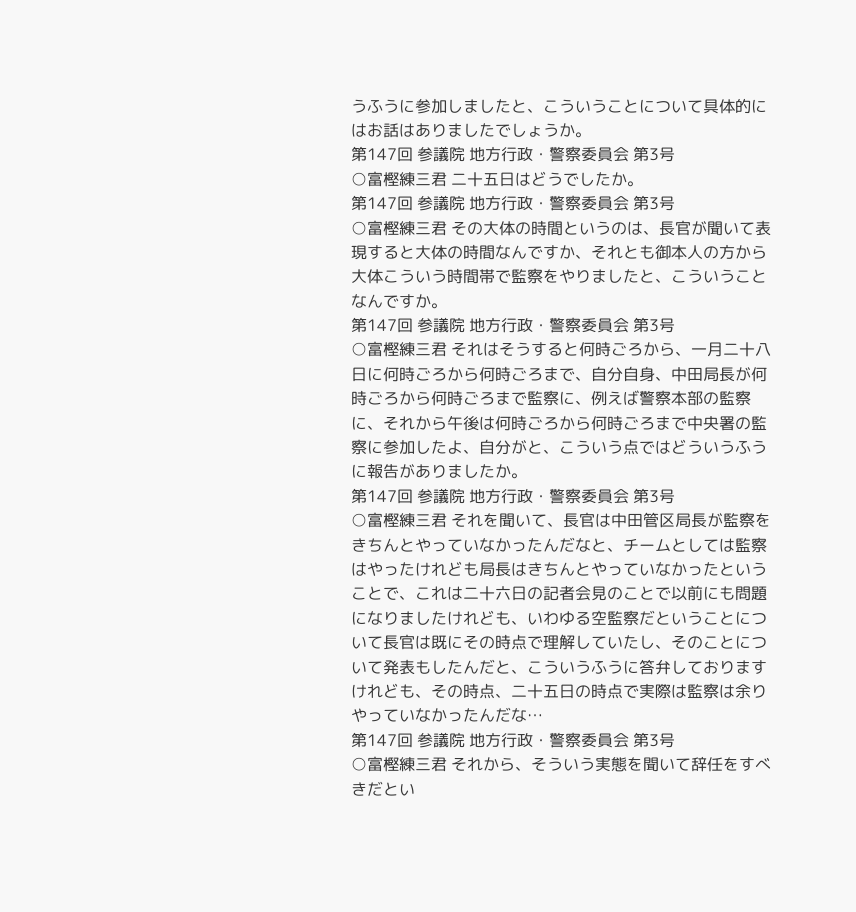うふうに参加しましたと、こういうことについて具体的にはお話はありましたでしょうか。
第147回 参議院 地方行政・警察委員会 第3号
○富樫練三君 二十五日はどうでしたか。
第147回 参議院 地方行政・警察委員会 第3号
○富樫練三君 その大体の時間というのは、長官が聞いて表現すると大体の時間なんですか、それとも御本人の方から大体こういう時間帯で監察をやりましたと、こういうことなんですか。
第147回 参議院 地方行政・警察委員会 第3号
○富樫練三君 それはそうすると何時ごろから、一月二十八日に何時ごろから何時ごろまで、自分自身、中田局長が何時ごろから何時ごろまで監察に、例えば警察本部の監察に、それから午後は何時ごろから何時ごろまで中央署の監察に参加したよ、自分がと、こういう点ではどういうふうに報告がありましたか。
第147回 参議院 地方行政・警察委員会 第3号
○富樫練三君 それを聞いて、長官は中田管区局長が監察をきちんとやっていなかったんだなと、チームとしては監察はやったけれども局長はきちんとやっていなかったということで、これは二十六日の記者会見のことで以前にも問題になりましたけれども、いわゆる空監察だということについて長官は既にその時点で理解していたし、そのことについて発表もしたんだと、こういうふうに答弁しておりますけれども、その時点、二十五日の時点で実際は監察は余りやっていなかったんだな…
第147回 参議院 地方行政・警察委員会 第3号
○富樫練三君 それから、そういう実態を聞いて辞任をすべきだとい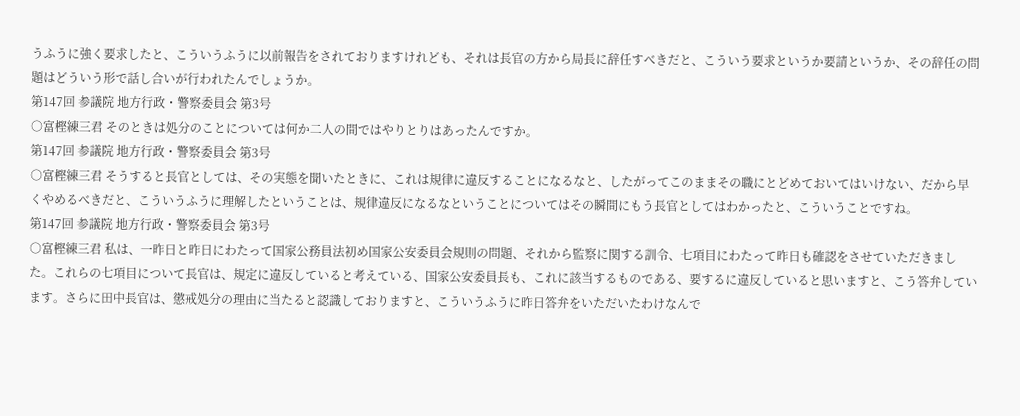うふうに強く要求したと、こういうふうに以前報告をされておりますけれども、それは長官の方から局長に辞任すべきだと、こういう要求というか要請というか、その辞任の問題はどういう形で話し合いが行われたんでしょうか。
第147回 参議院 地方行政・警察委員会 第3号
○富樫練三君 そのときは処分のことについては何か二人の間ではやりとりはあったんですか。
第147回 参議院 地方行政・警察委員会 第3号
○富樫練三君 そうすると長官としては、その実態を聞いたときに、これは規律に違反することになるなと、したがってこのままその職にとどめておいてはいけない、だから早くやめるべきだと、こういうふうに理解したということは、規律違反になるなということについてはその瞬間にもう長官としてはわかったと、こういうことですね。
第147回 参議院 地方行政・警察委員会 第3号
○富樫練三君 私は、一昨日と昨日にわたって国家公務員法初め国家公安委員会規則の問題、それから監察に関する訓令、七項目にわたって昨日も確認をさせていただきました。これらの七項目について長官は、規定に違反していると考えている、国家公安委員長も、これに該当するものである、要するに違反していると思いますと、こう答弁しています。さらに田中長官は、懲戒処分の理由に当たると認識しておりますと、こういうふうに昨日答弁をいただいたわけなんで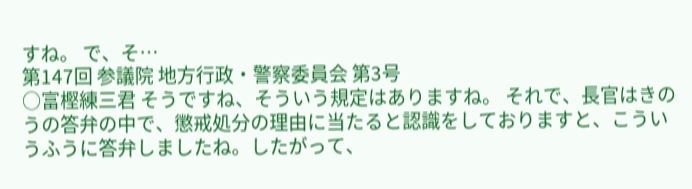すね。 で、そ…
第147回 参議院 地方行政・警察委員会 第3号
○富樫練三君 そうですね、そういう規定はありますね。 それで、長官はきのうの答弁の中で、懲戒処分の理由に当たると認識をしておりますと、こういうふうに答弁しましたね。したがって、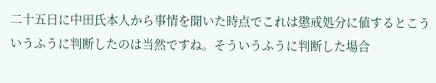二十五日に中田氏本人から事情を聞いた時点でこれは懲戒処分に値するとこういうふうに判断したのは当然ですね。そういうふうに判断した場合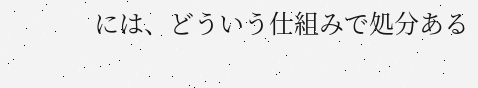には、どういう仕組みで処分ある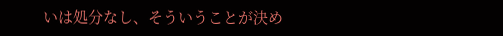いは処分なし、そういうことが決め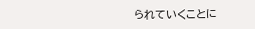られていくことに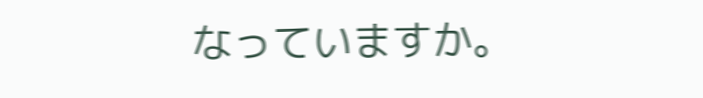なっていますか。